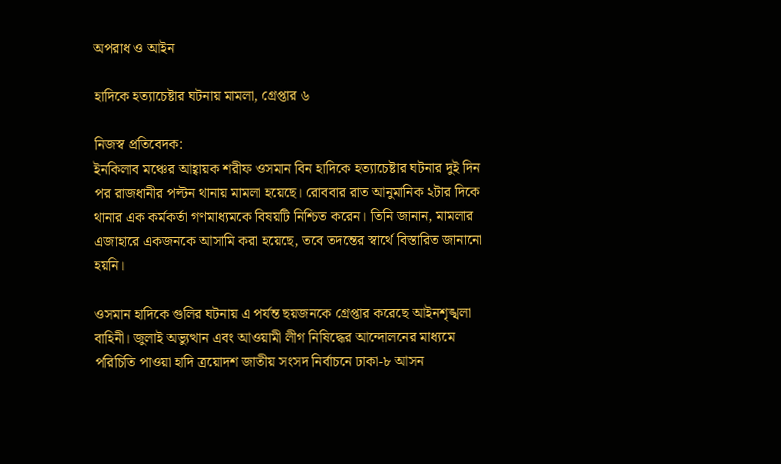অপরাধ ও আইন

হাদিকে হত্যাচেষ্টার ঘটনায় মামলা, গ্রেপ্তার ৬

নিজস্ব প্রতিবেদক:
ইনকিলাব মঞ্চের আহ্বায়ক শরীফ ওসমান বিন হাদিকে হত্যাচেষ্টার ঘটনার দুই দিন পর রাজধানীর পল্টন থানায় মামলা হয়েছে। রোববার রাত আনুমানিক ২টার দিকে থানার এক কর্মকর্তা গণমাধ্যমকে বিষয়টি নিশ্চিত করেন। তিনি জানান, মামলার এজাহারে একজনকে আসামি করা হয়েছে, তবে তদন্তের স্বার্থে বিস্তারিত জানানো হয়নি।

ওসমান হাদিকে গুলির ঘটনায় এ পর্যন্ত ছয়জনকে গ্রেপ্তার করেছে আইনশৃঙ্খলা বাহিনী। জুলাই অভ্যুত্থান এবং আওয়ামী লীগ নিষিদ্ধের আন্দোলনের মাধ্যমে পরিচিতি পাওয়া হাদি ত্রয়োদশ জাতীয় সংসদ নির্বাচনে ঢাকা-৮ আসন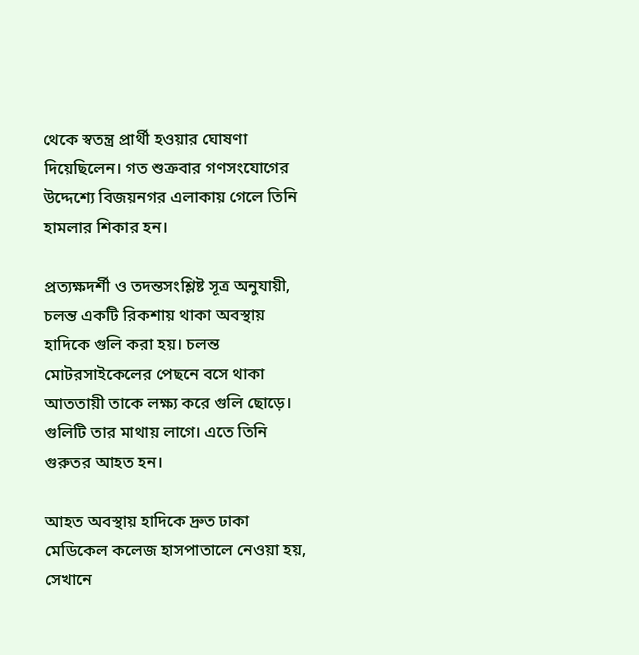থেকে স্বতন্ত্র প্রার্থী হওয়ার ঘোষণা দিয়েছিলেন। গত শুক্রবার গণসংযোগের উদ্দেশ্যে বিজয়নগর এলাকায় গেলে তিনি হামলার শিকার হন।

প্রত্যক্ষদর্শী ও তদন্তসংশ্লিষ্ট সূত্র অনুযায়ী, চলন্ত একটি রিকশায় থাকা অবস্থায় হাদিকে গুলি করা হয়। চলন্ত মোটরসাইকেলের পেছনে বসে থাকা আততায়ী তাকে লক্ষ্য করে গুলি ছোড়ে। গুলিটি তার মাথায় লাগে। এতে তিনি গুরুতর আহত হন।

আহত অবস্থায় হাদিকে দ্রুত ঢাকা মেডিকেল কলেজ হাসপাতালে নেওয়া হয়, সেখানে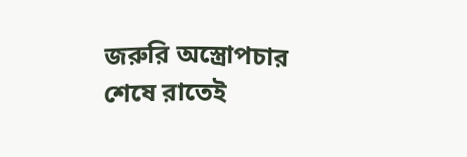জরুরি অস্ত্রোপচার শেষে রাতেই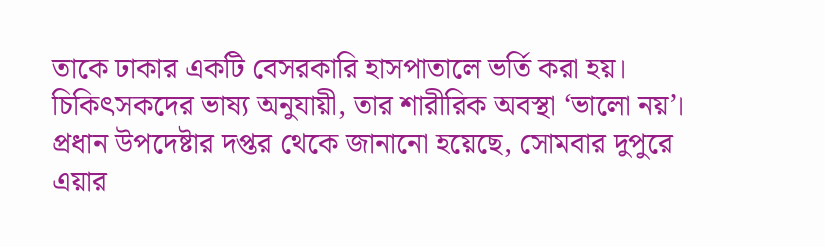তাকে ঢাকার একটি বেসরকারি হাসপাতালে ভর্তি করা হয়। চিকিৎসকদের ভাষ্য অনুযায়ী, তার শারীরিক অবস্থা ‘ভালো নয়’। প্রধান উপদেষ্টার দপ্তর থেকে জানানো হয়েছে, সোমবার দুপুরে এয়ার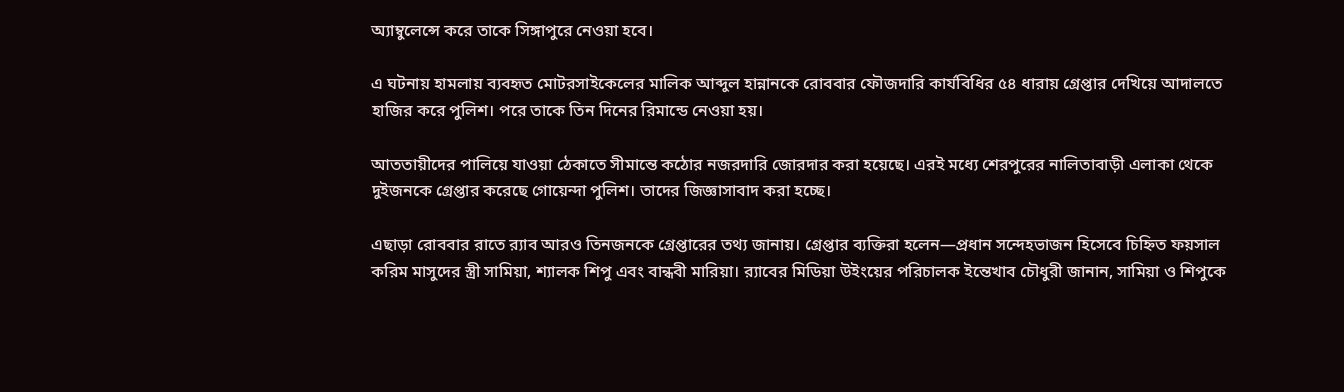অ্যাম্বুলেন্সে করে তাকে সিঙ্গাপুরে নেওয়া হবে।

এ ঘটনায় হামলায় ব্যবহৃত মোটরসাইকেলের মালিক আব্দুল হান্নানকে রোববার ফৌজদারি কার্যবিধির ৫৪ ধারায় গ্রেপ্তার দেখিয়ে আদালতে হাজির করে পুলিশ। পরে তাকে তিন দিনের রিমান্ডে নেওয়া হয়।

আততায়ীদের পালিয়ে যাওয়া ঠেকাতে সীমান্তে কঠোর নজরদারি জোরদার করা হয়েছে। এরই মধ্যে শেরপুরের নালিতাবাড়ী এলাকা থেকে দুইজনকে গ্রেপ্তার করেছে গোয়েন্দা পুলিশ। তাদের জিজ্ঞাসাবাদ করা হচ্ছে।

এছাড়া রোববার রাতে র‍্যাব আরও তিনজনকে গ্রেপ্তারের তথ্য জানায়। গ্রেপ্তার ব্যক্তিরা হলেন—প্রধান সন্দেহভাজন হিসেবে চিহ্নিত ফয়সাল করিম মাসুদের স্ত্রী সামিয়া, শ্যালক শিপু এবং বান্ধবী মারিয়া। র‍্যাবের মিডিয়া উইংয়ের পরিচালক ইন্তেখাব চৌধুরী জানান, সামিয়া ও শিপুকে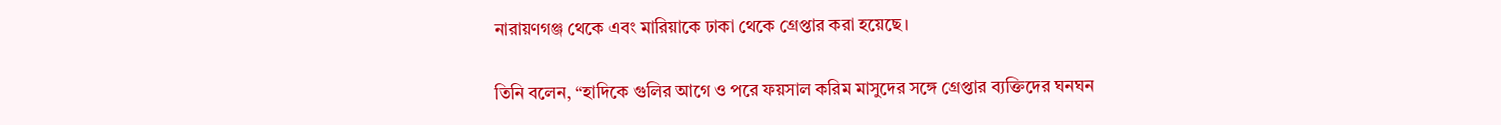নারায়ণগঞ্জ থেকে এবং মারিয়াকে ঢাকা থেকে গ্রেপ্তার করা হয়েছে।

তিনি বলেন, “হাদিকে গুলির আগে ও পরে ফয়সাল করিম মাসুদের সঙ্গে গ্রেপ্তার ব্যক্তিদের ঘনঘন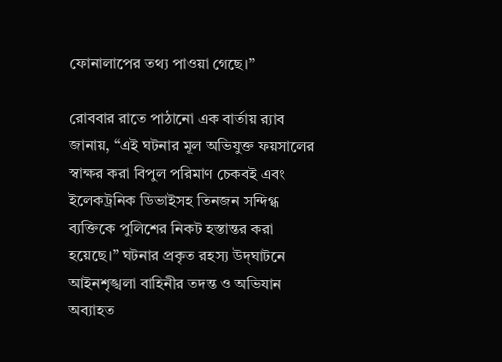ফোনালাপের তথ্য পাওয়া গেছে।”

রোববার রাতে পাঠানো এক বার্তায় র‍্যাব জানায়, “এই ঘটনার মূল অভিযুক্ত ফয়সালের স্বাক্ষর করা বিপুল পরিমাণ চেকবই এবং ইলেকট্রনিক ডিভাইসহ তিনজন সন্দিগ্ধ ব্যক্তিকে পুলিশের নিকট হস্তান্তর করা হয়েছে।” ঘটনার প্রকৃত রহস্য উদ্‌ঘাটনে আইনশৃঙ্খলা বাহিনীর তদন্ত ও অভিযান অব্যাহত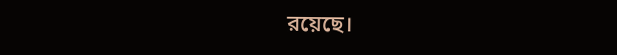রয়েছে।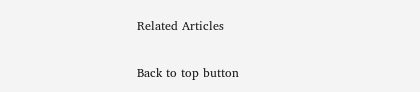Related Articles

Back to top button